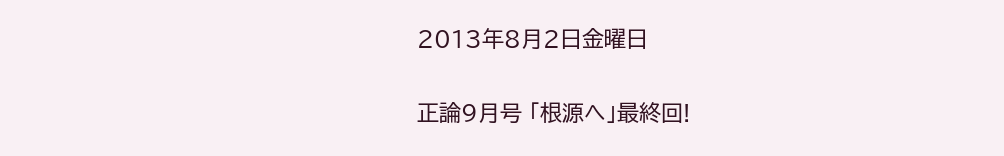2013年8月2日金曜日

正論9月号 「根源へ」最終回!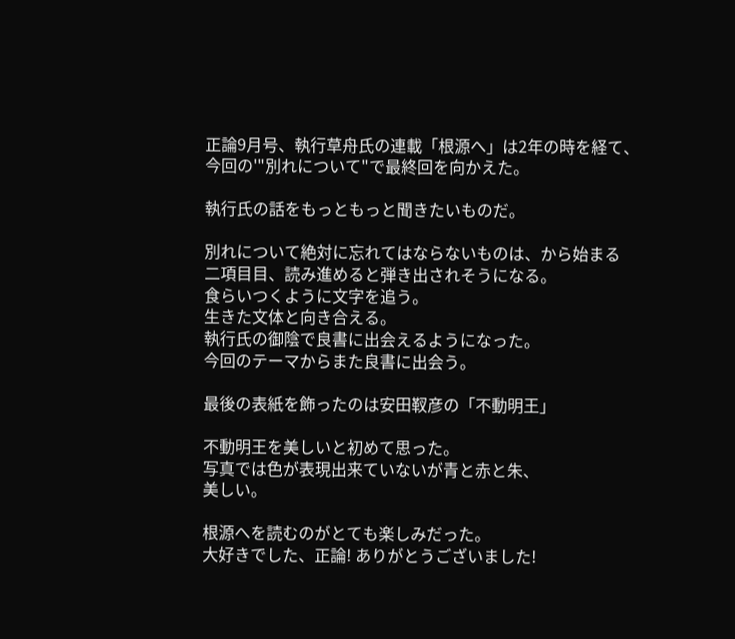正論9月号、執行草舟氏の連載「根源へ」は2年の時を経て、
今回の'"別れについて"で最終回を向かえた。

執行氏の話をもっともっと聞きたいものだ。

別れについて絶対に忘れてはならないものは、から始まる
二項目目、読み進めると弾き出されそうになる。
食らいつくように文字を追う。
生きた文体と向き合える。
執行氏の御陰で良書に出会えるようになった。
今回のテーマからまた良書に出会う。

最後の表紙を飾ったのは安田靫彦の「不動明王」

不動明王を美しいと初めて思った。
写真では色が表現出来ていないが青と赤と朱、
美しい。

根源へを読むのがとても楽しみだった。
大好きでした、正論! ありがとうございました!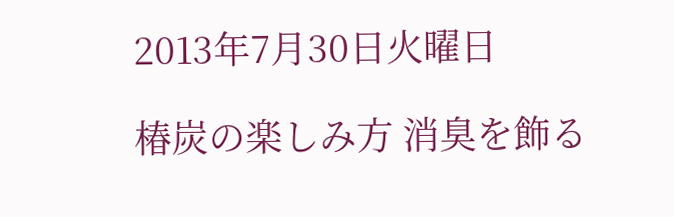2013年7月30日火曜日

椿炭の楽しみ方 消臭を飾る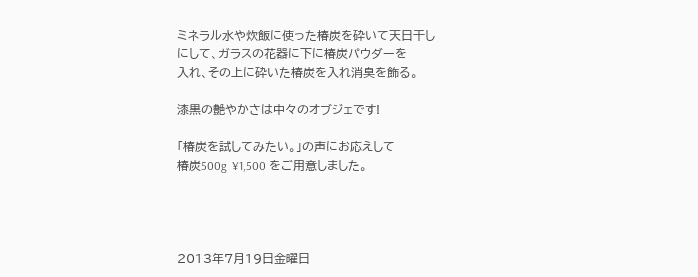ミネラル水や炊飯に使った椿炭を砕いて天日干し
にして、ガラスの花器に下に椿炭パウダーを
入れ、その上に砕いた椿炭を入れ消臭を飾る。

漆黒の艶やかさは中々のオブジェです!

「椿炭を試してみたい。」の声にお応えして
椿炭500g  ¥1,500 をご用意しました。




2013年7月19日金曜日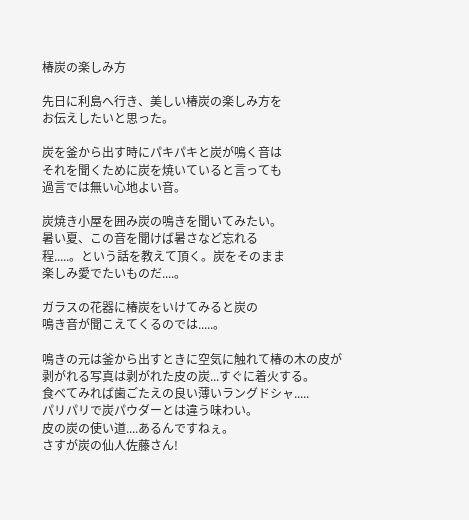椿炭の楽しみ方

先日に利島へ行き、美しい椿炭の楽しみ方を
お伝えしたいと思った。

炭を釜から出す時にパキパキと炭が鳴く音は
それを聞くために炭を焼いていると言っても
過言では無い心地よい音。

炭焼き小屋を囲み炭の鳴きを聞いてみたい。
暑い夏、この音を聞けば暑さなど忘れる
程.....。という話を教えて頂く。炭をそのまま
楽しみ愛でたいものだ....。

ガラスの花器に椿炭をいけてみると炭の
鳴き音が聞こえてくるのでは.....。

鳴きの元は釜から出すときに空気に触れて椿の木の皮が
剥がれる写真は剥がれた皮の炭...すぐに着火する。
食べてみれば歯ごたえの良い薄いラングドシャ.....
パリパリで炭パウダーとは違う味わい。
皮の炭の使い道....あるんですねぇ。
さすが炭の仙人佐藤さん!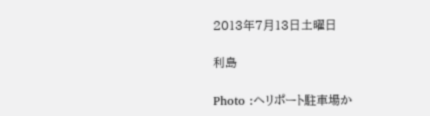2013年7月13日土曜日

利島

Photo :ヘリポート駐車場か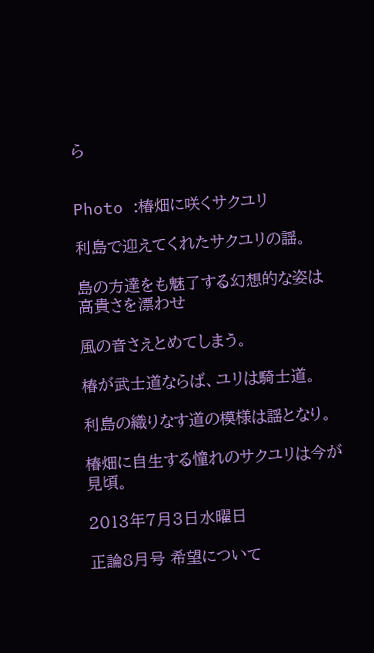ら


Photo :椿畑に咲くサクユリ

利島で迎えてくれたサクユリの謡。

島の方達をも魅了する幻想的な姿は高貴さを漂わせ

風の音さえとめてしまう。

椿が武士道ならば、ユリは騎士道。

利島の織りなす道の模様は謡となり。

椿畑に自生する憧れのサクユリは今が見頃。

2013年7月3日水曜日

正論8月号 希望について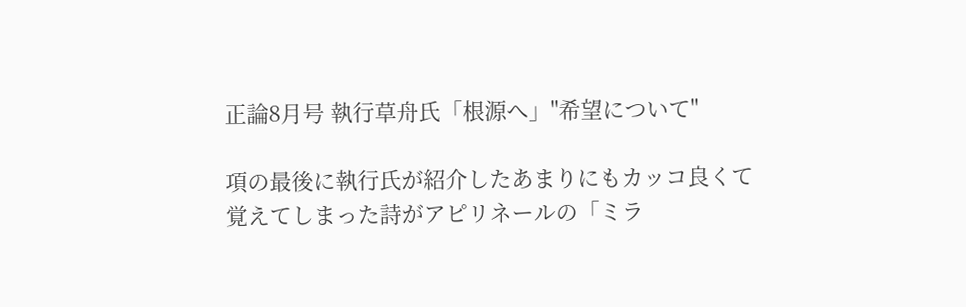正論8月号 執行草舟氏「根源へ」"希望について"

項の最後に執行氏が紹介したあまりにもカッコ良くて
覚えてしまった詩がアピリネールの「ミラ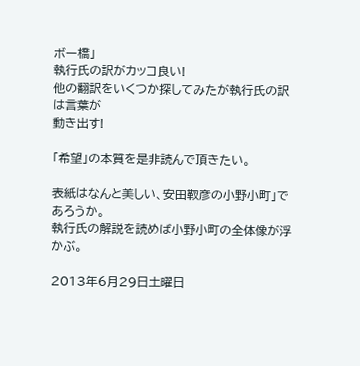ボー橋」
執行氏の訳がカッコ良い!
他の翻訳をいくつか探してみたが執行氏の訳は言葉が
動き出す!

「希望」の本質を是非読んで頂きたい。

表紙はなんと美しい、安田靫彦の小野小町」であろうか。
執行氏の解説を読めば小野小町の全体像が浮かぶ。

2013年6月29日土曜日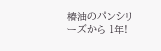椿油のパンシリーズから 1年!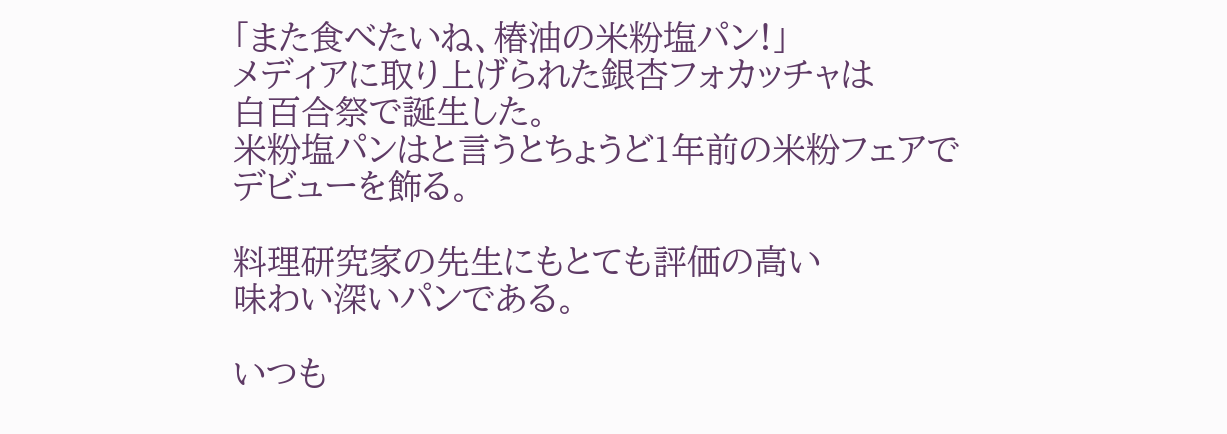「また食べたいね、椿油の米粉塩パン!」
メディアに取り上げられた銀杏フォカッチャは
白百合祭で誕生した。
米粉塩パンはと言うとちょうど1年前の米粉フェアで
デビューを飾る。

料理研究家の先生にもとても評価の高い
味わい深いパンである。

いつも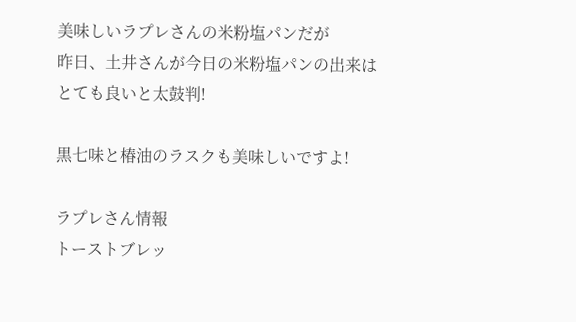美味しいラプレさんの米粉塩パンだが
昨日、土井さんが今日の米粉塩パンの出来は
とても良いと太鼓判!

黒七味と椿油のラスクも美味しいですよ!

ラプレさん情報
トーストブレッ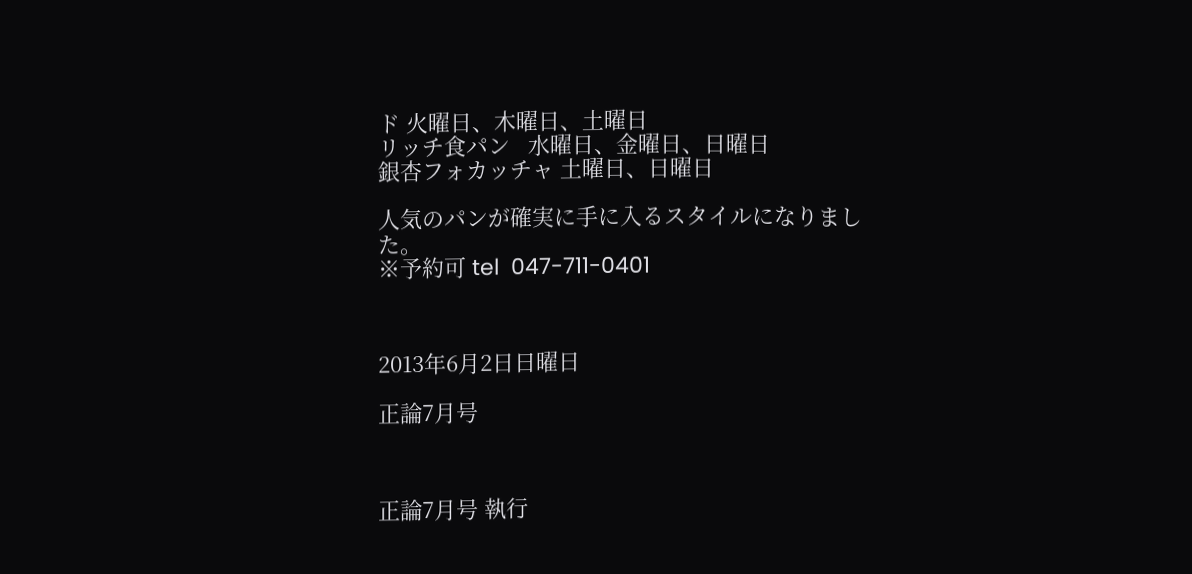ド 火曜日、木曜日、土曜日
リッチ食パン   水曜日、金曜日、日曜日
銀杏フォカッチャ 土曜日、日曜日

人気のパンが確実に手に入るスタイルになりました。
※予約可 tel  047-711-0401



2013年6月2日日曜日

正論7月号



正論7月号 執行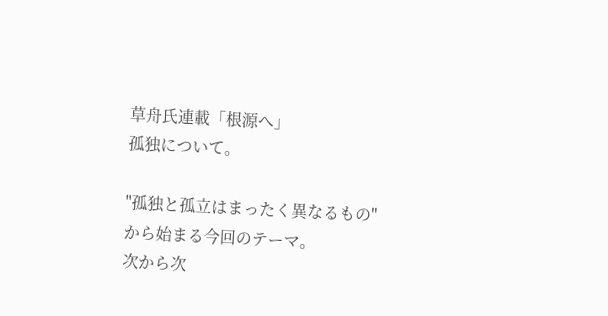草舟氏連載「根源へ」
孤独について。

"孤独と孤立はまったく異なるもの"
から始まる今回のテーマ。
次から次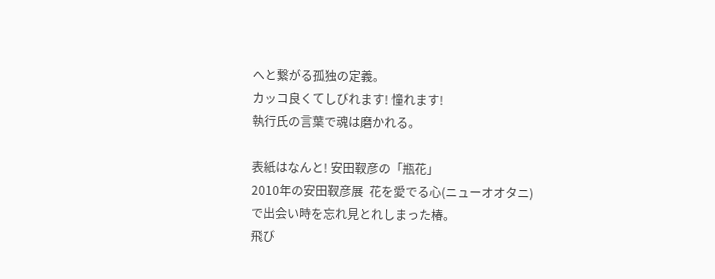へと繋がる孤独の定義。
カッコ良くてしびれます! 憧れます!
執行氏の言葉で魂は磨かれる。

表紙はなんと! 安田靫彦の「瓶花」
2010年の安田靫彦展  花を愛でる心(ニューオオタニ)
で出会い時を忘れ見とれしまった椿。
飛び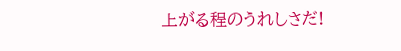上がる程のうれしさだ!